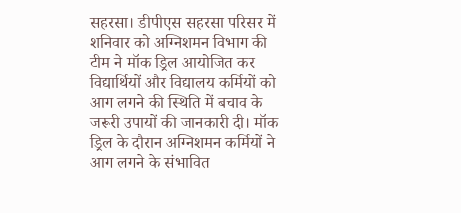सहरसा। डीपीएस सहरसा परिसर में शनिवार को अग्निशमन विभाग की टीम ने मॉक ड्रिल आयोजित कर विद्यार्थियों और विद्यालय कर्मियों को आग लगने की स्थिति में बचाव के जरूरी उपायों की जानकारी दी। मॉक ड्रिल के दौरान अग्निशमन कर्मियों ने आग लगने के संभावित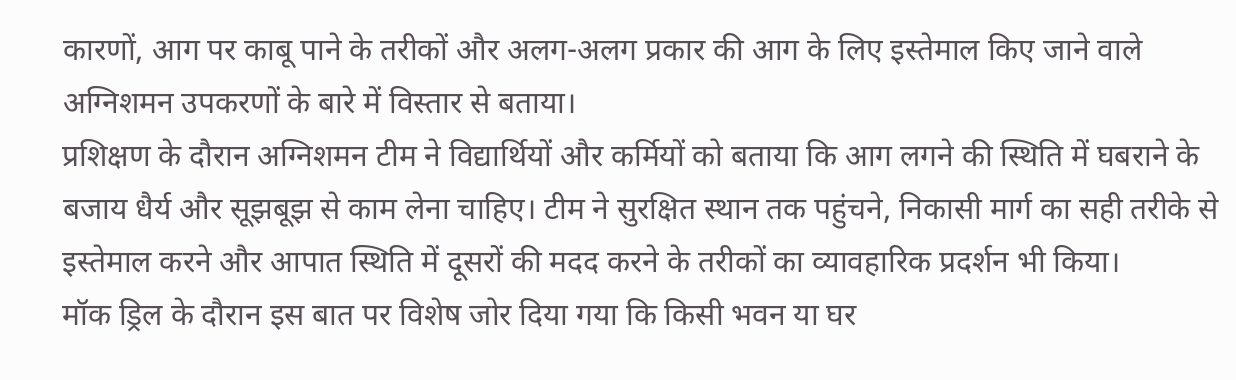कारणों, आग पर काबू पाने के तरीकों और अलग-अलग प्रकार की आग के लिए इस्तेमाल किए जाने वाले अग्निशमन उपकरणों के बारे में विस्तार से बताया।
प्रशिक्षण के दौरान अग्निशमन टीम ने विद्यार्थियों और कर्मियों को बताया कि आग लगने की स्थिति में घबराने के बजाय धैर्य और सूझबूझ से काम लेना चाहिए। टीम ने सुरक्षित स्थान तक पहुंचने, निकासी मार्ग का सही तरीके से इस्तेमाल करने और आपात स्थिति में दूसरों की मदद करने के तरीकों का व्यावहारिक प्रदर्शन भी किया।
मॉक ड्रिल के दौरान इस बात पर विशेष जोर दिया गया कि किसी भवन या घर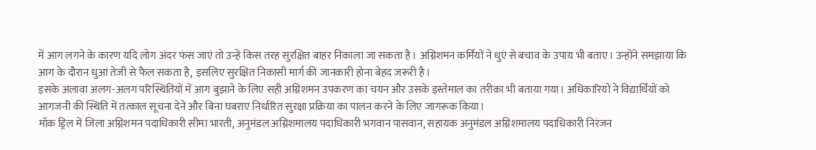में आग लगने के कारण यदि लोग अंदर फंस जाएं तो उन्हें किस तरह सुरक्षित बाहर निकाला जा सकता है। अग्निशमन कर्मियों ने धुएं से बचाव के उपाय भी बताए। उन्होंने समझाया कि आग के दौरान धुआं तेजी से फैल सकता है, इसलिए सुरक्षित निकासी मार्ग की जानकारी होना बेहद जरूरी है।
इसके अलावा अलग-अलग परिस्थितियों में आग बुझाने के लिए सही अग्निशमन उपकरण का चयन और उसके इस्तेमाल का तरीका भी बताया गया। अधिकारियों ने विद्यार्थियों को आगजनी की स्थिति में तत्काल सूचना देने और बिना घबराए निर्धारित सुरक्षा प्रक्रिया का पालन करने के लिए जागरूक किया।
मॉक ड्रिल में जिला अग्निशमन पदाधिकारी सीमा भारती, अनुमंडल अग्निशमालय पदाधिकारी भगवान पासवान, सहायक अनुमंडल अग्निशमालय पदाधिकारी निरंजन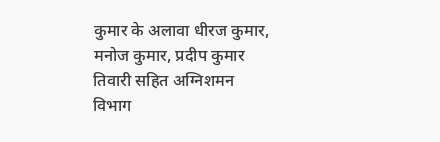कुमार के अलावा धीरज कुमार, मनोज कुमार, प्रदीप कुमार तिवारी सहित अग्निशमन विभाग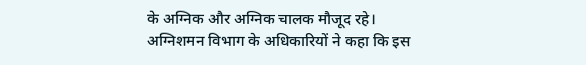के अग्निक और अग्निक चालक मौजूद रहे।
अग्निशमन विभाग के अधिकारियों ने कहा कि इस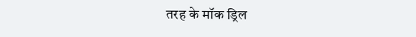तरह के मॉक ड्रिल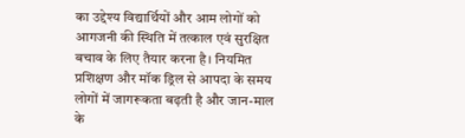का उद्देश्य विद्यार्थियों और आम लोगों को आगजनी की स्थिति में तत्काल एवं सुरक्षित बचाव के लिए तैयार करना है। नियमित प्रशिक्षण और मॉक ड्रिल से आपदा के समय लोगों में जागरूकता बढ़ती है और जान-माल के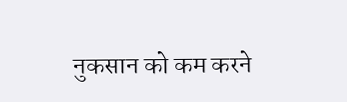नुकसान को कम करने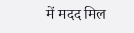में मदद मिल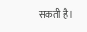सकती है।